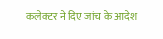कलेक्टर ने दिए जांच के आदेश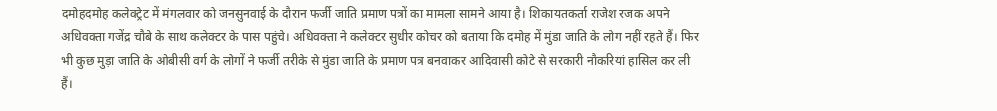दमोहदमोह कलेक्ट्रेट में मंगलवार को जनसुनवाई के दौरान फर्जी जाति प्रमाण पत्रों का मामला सामने आया है। शिकायतकर्ता राजेश रजक अपने अधिवक्ता गजेंद्र चौबे के साथ कलेक्टर के पास पहुंचे। अधिवक्ता ने कलेक्टर सुधीर कोचर को बताया कि दमोह में मुंडा जाति के लोग नहीं रहते हैं। फिर भी कुछ मुड़ा जाति के ओबीसी वर्ग के लोगों ने फर्जी तरीके से मुंडा जाति के प्रमाण पत्र बनवाकर आदिवासी कोटे से सरकारी नौकरियां हासिल कर ली हैं।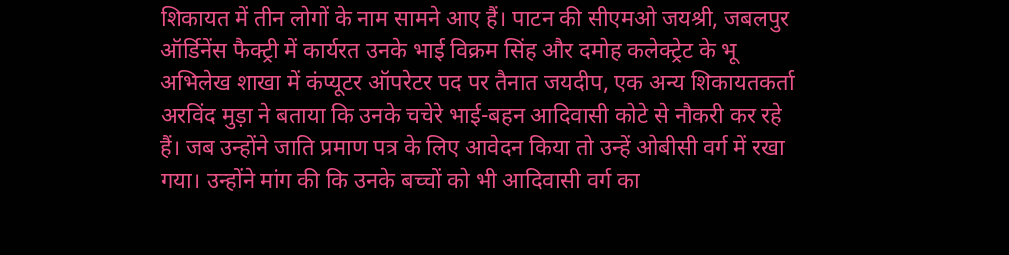शिकायत में तीन लोगों के नाम सामने आए हैं। पाटन की सीएमओ जयश्री, जबलपुर ऑर्डिनेंस फैक्ट्री में कार्यरत उनके भाई विक्रम सिंह और दमोह कलेक्ट्रेट के भू अभिलेख शाखा में कंप्यूटर ऑपरेटर पद पर तैनात जयदीप, एक अन्य शिकायतकर्ता अरविंद मुड़ा ने बताया कि उनके चचेरे भाई-बहन आदिवासी कोटे से नौकरी कर रहे हैं। जब उन्होंने जाति प्रमाण पत्र के लिए आवेदन किया तो उन्हें ओबीसी वर्ग में रखा गया। उन्होंने मांग की कि उनके बच्चों को भी आदिवासी वर्ग का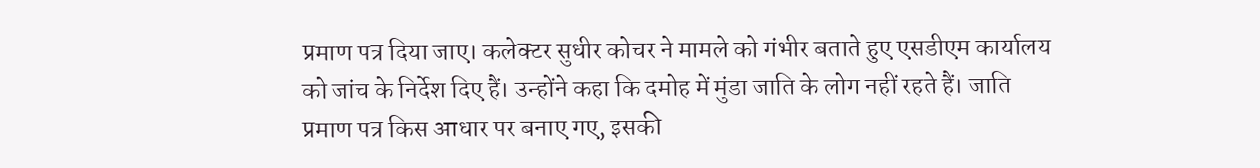प्रमाण पत्र दिया जाए। कलेक्टर सुधीर कोचर ने मामले को गंभीर बताते हुए एसडीएम कार्यालय को जांच के निर्देश दिए हैं। उन्होंने कहा कि दमोह में मुंडा जाति के लोग नहीं रहते हैं। जाति प्रमाण पत्र किस आधार पर बनाए गए, इसकी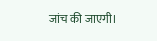जांच की जाएगी।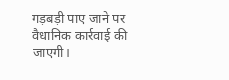गड़बड़ी पाए जाने पर वैधानिक कार्रवाई की जाएगी।